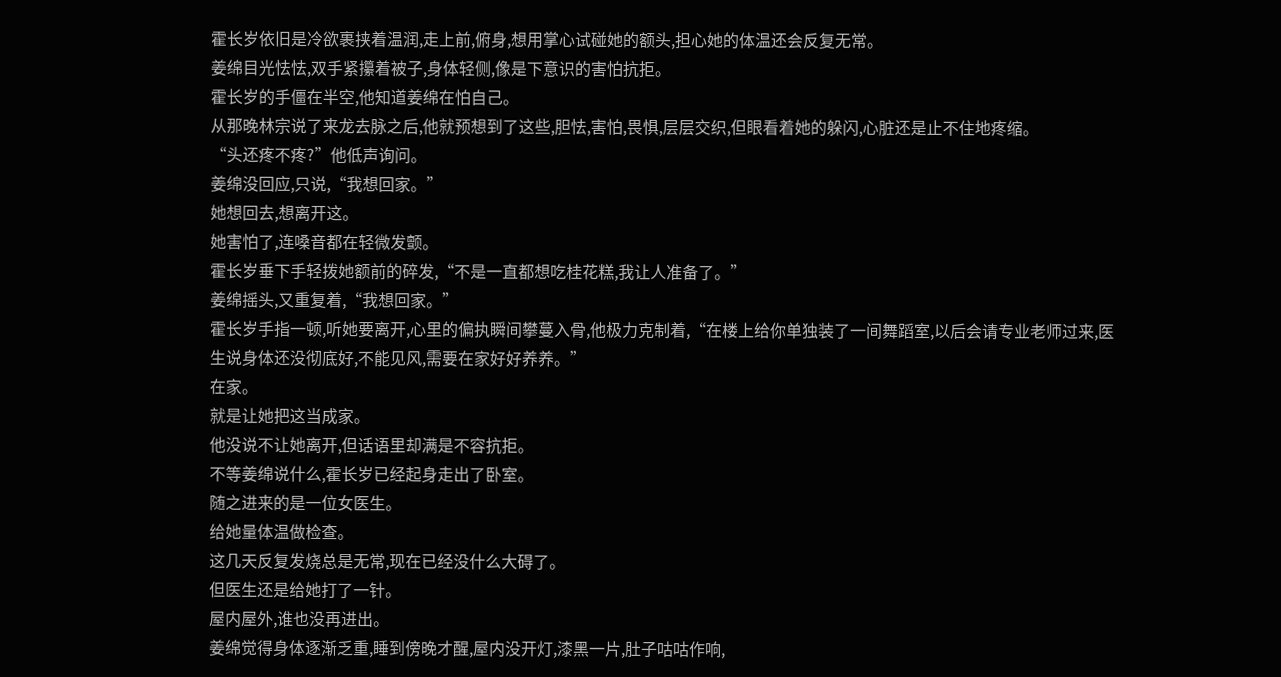霍长岁依旧是冷欲裹挟着温润,走上前,俯身,想用掌心试碰她的额头,担心她的体温还会反复无常。
姜绵目光怯怯,双手紧攥着被子,身体轻侧,像是下意识的害怕抗拒。
霍长岁的手僵在半空,他知道姜绵在怕自己。
从那晚林宗说了来龙去脉之后,他就预想到了这些,胆怯,害怕,畏惧,层层交织,但眼看着她的躲闪,心脏还是止不住地疼缩。
“头还疼不疼?”他低声询问。
姜绵没回应,只说,“我想回家。”
她想回去,想离开这。
她害怕了,连嗓音都在轻微发颤。
霍长岁垂下手轻拨她额前的碎发,“不是一直都想吃桂花糕,我让人准备了。”
姜绵摇头,又重复着,“我想回家。”
霍长岁手指一顿,听她要离开,心里的偏执瞬间攀蔓入骨,他极力克制着,“在楼上给你单独装了一间舞蹈室,以后会请专业老师过来,医生说身体还没彻底好,不能见风,需要在家好好养养。”
在家。
就是让她把这当成家。
他没说不让她离开,但话语里却满是不容抗拒。
不等姜绵说什么,霍长岁已经起身走出了卧室。
随之进来的是一位女医生。
给她量体温做检查。
这几天反复发烧总是无常,现在已经没什么大碍了。
但医生还是给她打了一针。
屋内屋外,谁也没再进出。
姜绵觉得身体逐渐乏重,睡到傍晚才醒,屋内没开灯,漆黑一片,肚子咕咕作响,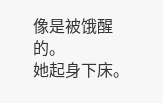像是被饿醒的。
她起身下床。